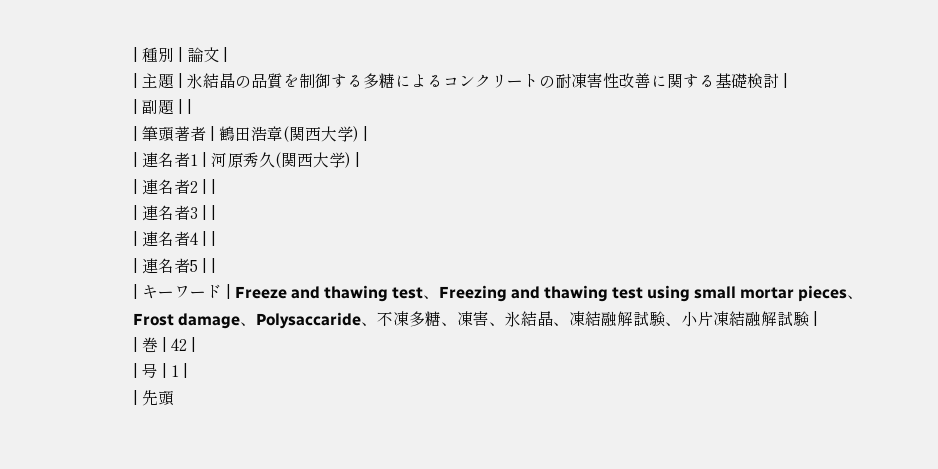| 種別 | 論文 |
| 主題 | 氷結晶の品質を制御する多糖によるコンクリートの耐凍害性改善に関する基礎検討 |
| 副題 | |
| 筆頭著者 | 鶴田浩章(関西大学) |
| 連名者1 | 河原秀久(関西大学) |
| 連名者2 | |
| 連名者3 | |
| 連名者4 | |
| 連名者5 | |
| キーワード | Freeze and thawing test、Freezing and thawing test using small mortar pieces、Frost damage、Polysaccaride、不凍多糖、凍害、氷結晶、凍結融解試験、小片凍結融解試験 |
| 巻 | 42 |
| 号 | 1 |
| 先頭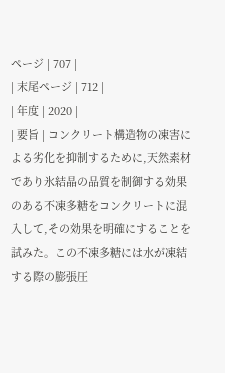ページ | 707 |
| 末尾ページ | 712 |
| 年度 | 2020 |
| 要旨 | コンクリート構造物の凍害による劣化を抑制するために,天然素材であり氷結晶の品質を制御する効果のある不凍多糖をコンクリートに混入して,その効果を明確にすることを試みた。この不凍多糖には水が凍結する際の膨張圧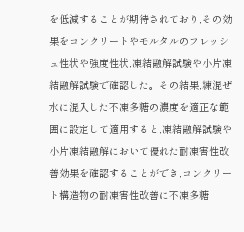を低減することが期待されており,その効果をコンクリートやモルタルのフレッシュ性状や強度性状,凍結融解試験や小片凍結融解試験で確認した。その結果,練混ぜ水に混入した不凍多糖の濃度を適正な範囲に設定して適用すると,凍結融解試験や小片凍結融解において優れた耐凍害性改善効果を確認することができ,コンクリート構造物の耐凍害性改善に不凍多糖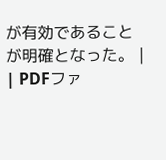が有効であることが明確となった。 |
| PDFファ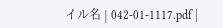イル名 | 042-01-1117.pdf |